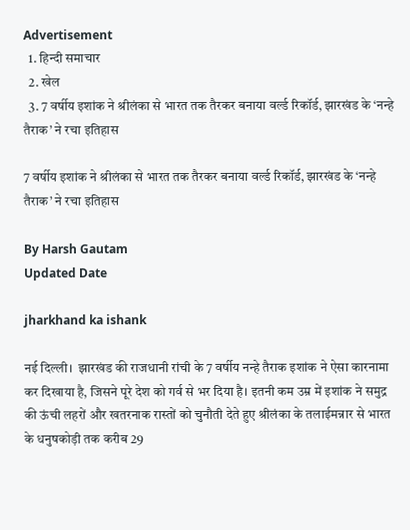Advertisement
  1. हिन्दी समाचार
  2. खेल
  3. 7 वर्षीय इशांक ने श्रीलंका से भारत तक तैरकर बनाया वर्ल्ड रिकॉर्ड, झारखंड के ‘नन्हे तैराक’ ने रचा इतिहास

7 वर्षीय इशांक ने श्रीलंका से भारत तक तैरकर बनाया वर्ल्ड रिकॉर्ड, झारखंड के ‘नन्हे तैराक’ ने रचा इतिहास

By Harsh Gautam
Updated Date

jharkhand ka ishank

नई दिल्ली।  झारखंड की राजधानी रांची के 7 वर्षीय नन्हे तैराक इशांक ने ऐसा कारनामा कर दिखाया है, जिसने पूरे देश को गर्व से भर दिया है। इतनी कम उम्र में इशांक ने समुद्र की ऊंची लहरों और खतरनाक रास्तों को चुनौती देते हुए श्रीलंका के तलाईमन्नार से भारत के धनुषकोड़ी तक करीब 29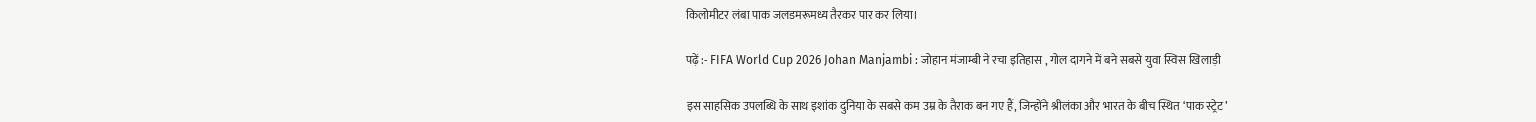किलोमीटर लंबा पाक जलडमरूमध्य तैरकर पार कर लिया।

पढ़ें :- FIFA World Cup 2026 Johan Manjambi : जोहान मंजाम्बी ने रचा इतिहास , गोल दागने में बने सबसे युवा स्विस खिलाड़ी

इस साहसिक उपलब्धि के साथ इशांक दुनिया के सबसे कम उम्र के तैराक बन गए हैं, जिन्होंने श्रीलंका और भारत के बीच स्थित ‘पाक स्ट्रेट’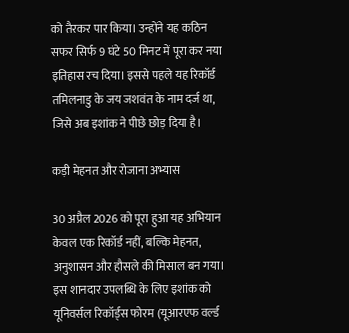को तैरकर पार किया। उन्होंने यह कठिन सफर सिर्फ 9 घंटे 50 मिनट में पूरा कर नया इतिहास रच दिया। इससे पहले यह रिकॉर्ड तमिलनाडु के जय जशवंत के नाम दर्ज था, जिसे अब इशांक ने पीछे छोड़ दिया है।

कड़ी मेहनत और रोजाना अभ्यास

30 अप्रैल 2026 को पूरा हुआ यह अभियान केवल एक रिकॉर्ड नहीं, बल्कि मेहनत, अनुशासन और हौसले की मिसाल बन गया। इस शानदार उपलब्धि के लिए इशांक को यूनिवर्सल रिकॉर्ड्स फोरम (यूआरएफ वर्ल्ड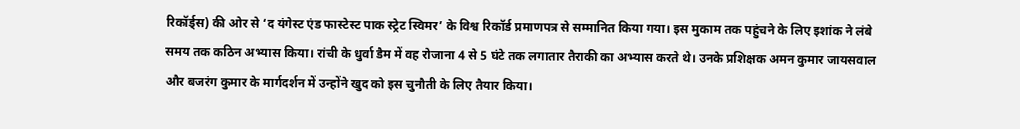रिकॉर्ड्स) की ओर से ‘द यंगेस्ट एंड फास्टेस्ट पाक स्ट्रेट स्विमर’ के विश्व रिकॉर्ड प्रमाणपत्र से सम्मानित किया गया। इस मुकाम तक पहुंचने के लिए इशांक ने लंबे समय तक कठिन अभ्यास किया। रांची के धुर्वा डैम में वह रोजाना 4 से 5 घंटे तक लगातार तैराकी का अभ्यास करते थे। उनके प्रशिक्षक अमन कुमार जायसवाल और बजरंग कुमार के मार्गदर्शन में उन्होंने खुद को इस चुनौती के लिए तैयार किया।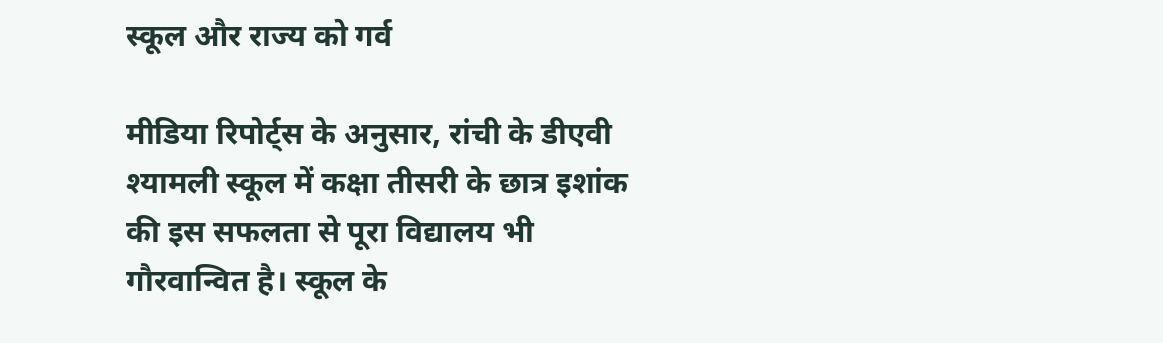स्कूल और राज्य को गर्व

मीडिया रिपोर्ट्स के अनुसार, रांची के डीएवी श्यामली स्कूल में कक्षा तीसरी के छात्र इशांक की इस सफलता से पूरा विद्यालय भी गौरवान्वित है। स्कूल के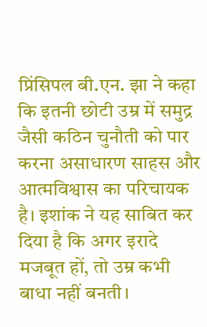प्रिंसिपल बी.एन. झा ने कहा कि इतनी छोटी उम्र में समुद्र जैसी कठिन चुनौती को पार करना असाधारण साहस और आत्मविश्वास का परिचायक है। इशांक ने यह साबित कर दिया है कि अगर इरादे मजबूत हों, तो उम्र कभी बाधा नहीं बनती।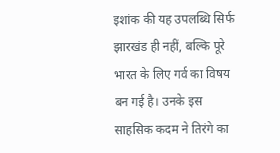इशांक की यह उपलब्धि सिर्फ झारखंड ही नहीं, बल्कि पूरे भारत के लिए गर्व का विषय बन गई है। उनके इस साहसिक कदम ने तिरंगे का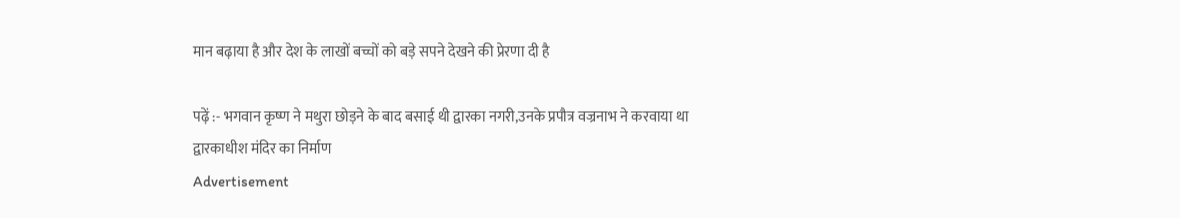मान बढ़ाया है और देश के लाखों बच्चों को बड़े सपने देखने की प्रेरणा दी है

पढ़ें :- भगवान कृष्ण ने मथुरा छोड़ने के बाद बसाई थी द्वारका नगरी,उनके प्रपौत्र वज्रनाभ ने करवाया था द्वारकाधीश मंदिर का निर्माण
Advertisement